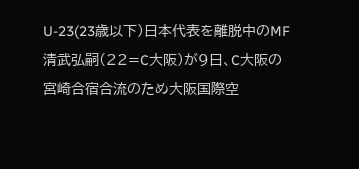U-23(23歳以下)日本代表を離脱中のMF清武弘嗣(22=C大阪)が9日、C大阪の宮崎合宿合流のため大阪国際空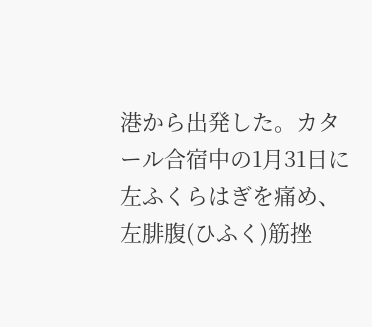港から出発した。カタール合宿中の1月31日に左ふくらはぎを痛め、左腓腹(ひふく)筋挫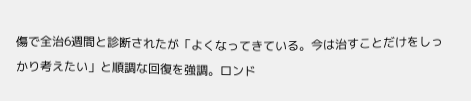傷で全治6週間と診断されたが「よくなってきている。今は治すことだけをしっかり考えたい」と順調な回復を強調。ロンド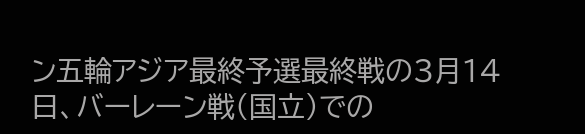ン五輪アジア最終予選最終戦の3月14日、バーレーン戦(国立)での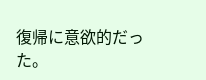復帰に意欲的だった。